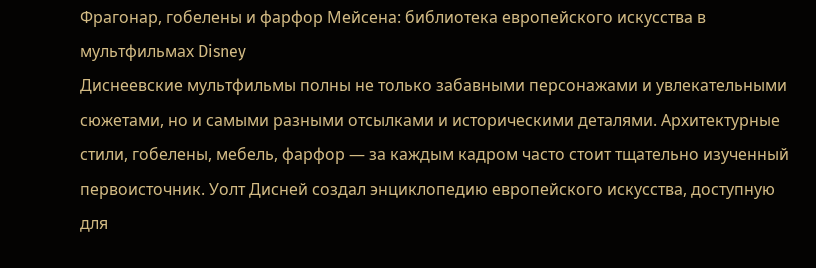Фрагонар, гобелены и фарфор Мейсена: библиотека европейского искусства в мультфильмах Disney
Диснеевские мультфильмы полны не только забавными персонажами и увлекательными сюжетами, но и самыми разными отсылками и историческими деталями. Архитектурные стили, гобелены, мебель, фарфор — за каждым кадром часто стоит тщательно изученный первоисточник. Уолт Дисней создал энциклопедию европейского искусства, доступную для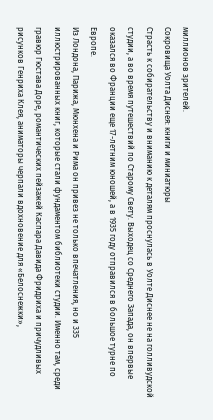миллионов зрителей.
Сокровища Уолта Диснея: книги и миниатюры
Страсть к собирательству и вниманию к деталям проснулась в Уолте Диснее не на голливудской студии, а во время путешествий по Старому Свету. Выходец со Среднего Запада, он впервые оказался во Франции еще 17-летним юношей, а в 1935 году отправился в большое турне по Европе.
Из Лондона, Парижа, Мюнхена и Рима он привез не только впечатления, но и 335 иллюстрированных книг, которые стали фундаментом библиотеки студии. Именно там, среди гравюр Гюстава Доре, романтических пейзажей Каспара Давида Фридриха и причудливых рисунков Генриха Клея, аниматоры черпали вдохновение для «Белоснежки»,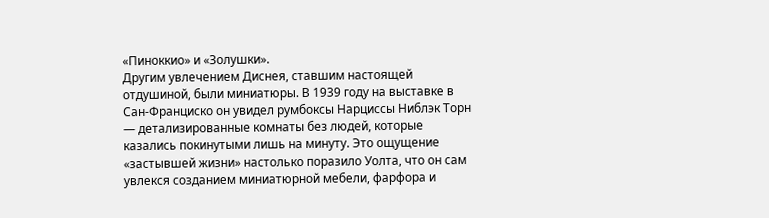«Пиноккио» и «Золушки».
Другим увлечением Диснея, ставшим настоящей отдушиной, были миниатюры. В 1939 году на выставке в Сан-Франциско он увидел румбоксы Нарциссы Ниблэк Торн — детализированные комнаты без людей, которые казались покинутыми лишь на минуту. Это ощущение «застывшей жизни» настолько поразило Уолта, что он сам увлекся созданием миниатюрной мебели, фарфора и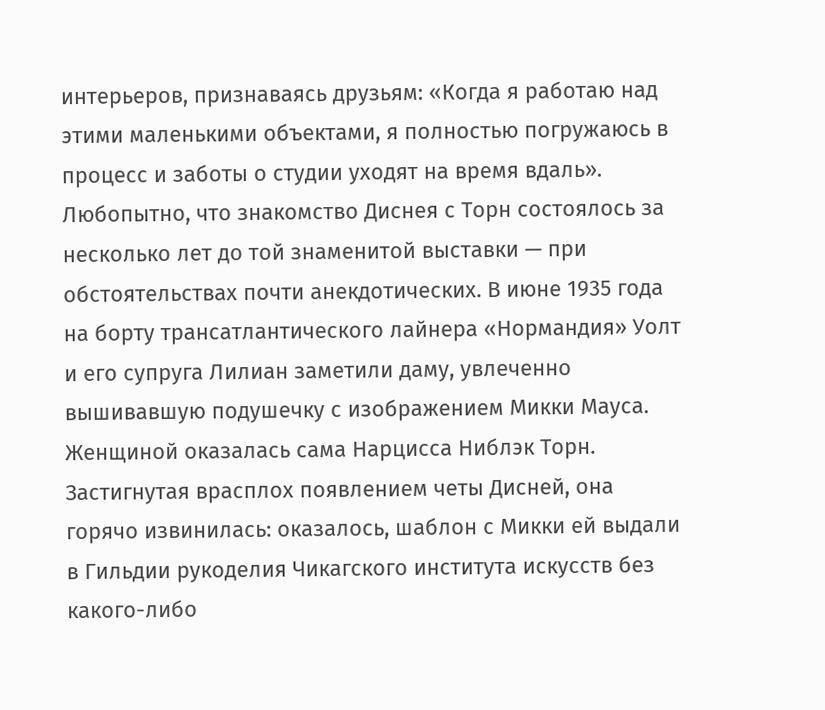интерьеров, признаваясь друзьям: «Когда я работаю над этими маленькими объектами, я полностью погружаюсь в процесс и заботы о студии уходят на время вдаль».
Любопытно, что знакомство Диснея с Торн состоялось за несколько лет до той знаменитой выставки — при обстоятельствах почти анекдотических. В июне 1935 года на борту трансатлантического лайнера «Нормандия» Уолт и его супруга Лилиан заметили даму, увлеченно вышивавшую подушечку с изображением Микки Мауса.
Женщиной оказалась сама Нарцисса Ниблэк Торн. Застигнутая врасплох появлением четы Дисней, она горячо извинилась: оказалось, шаблон с Микки ей выдали в Гильдии рукоделия Чикагского института искусств без какого-либо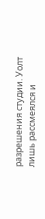разрешения студии. Уолт лишь рассмеялся и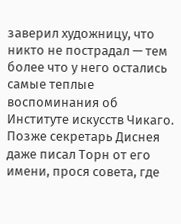заверил художницу, что никто не пострадал — тем более что у него остались самые теплые воспоминания об Институте искусств Чикаго. Позже секретарь Диснея даже писал Торн от его имени, прося совета, где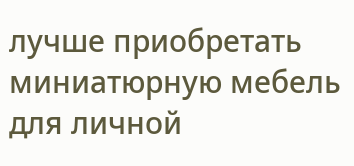лучше приобретать миниатюрную мебель для личной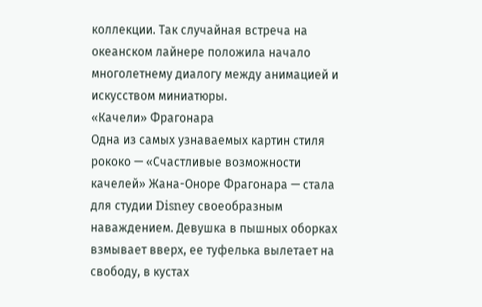коллекции. Так случайная встреча на океанском лайнере положила начало многолетнему диалогу между анимацией и искусством миниатюры.
«Качели» Фрагонара
Одна из самых узнаваемых картин стиля рококо — «Счастливые возможности качелей» Жана-Оноре Фрагонара — стала для студии Disney своеобразным наваждением. Девушка в пышных оборках взмывает вверх, ее туфелька вылетает на свободу, в кустах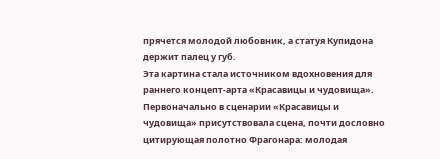прячется молодой любовник, а статуя Купидона держит палец у губ.
Эта картина стала источником вдохновения для раннего концепт-арта «Красавицы и чудовища». Первоначально в сценарии «Красавицы и чудовища» присутствовала сцена, почти дословно цитирующая полотно Фрагонара: молодая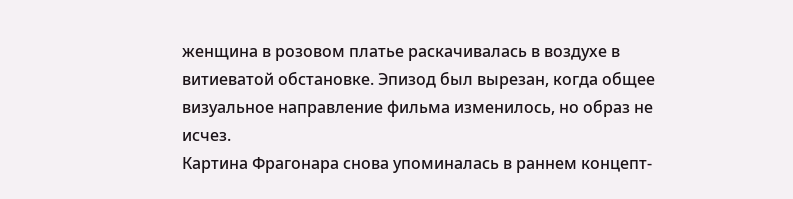женщина в розовом платье раскачивалась в воздухе в витиеватой обстановке. Эпизод был вырезан, когда общее визуальное направление фильма изменилось, но образ не исчез.
Картина Фрагонара снова упоминалась в раннем концепт-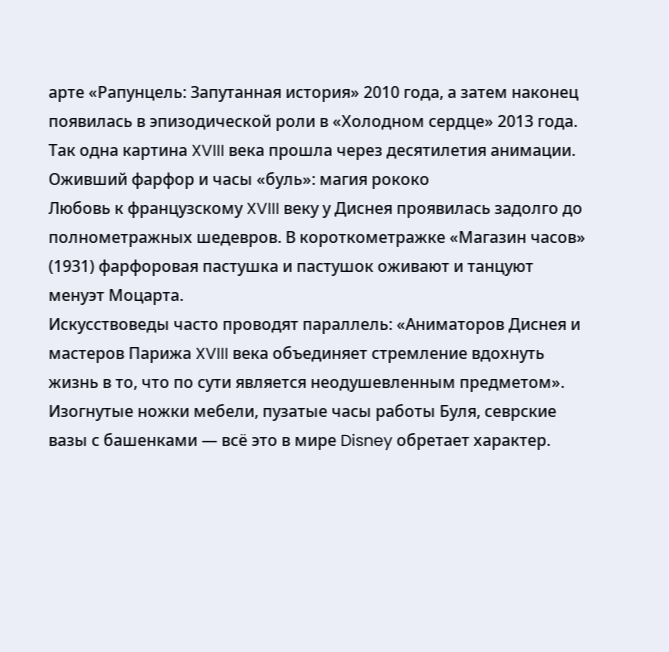арте «Рапунцель: Запутанная история» 2010 года, а затем наконец появилась в эпизодической роли в «Холодном сердце» 2013 года. Так одна картина XVIII века прошла через десятилетия анимации.
Оживший фарфор и часы «буль»: магия рококо
Любовь к французскому XVIII веку у Диснея проявилась задолго до полнометражных шедевров. В короткометражке «Магазин часов» (1931) фарфоровая пастушка и пастушок оживают и танцуют менуэт Моцарта.
Искусствоведы часто проводят параллель: «Аниматоров Диснея и мастеров Парижа XVIII века объединяет стремление вдохнуть жизнь в то, что по сути является неодушевленным предметом».
Изогнутые ножки мебели, пузатые часы работы Буля, севрские вазы с башенками — всё это в мире Disney обретает характер.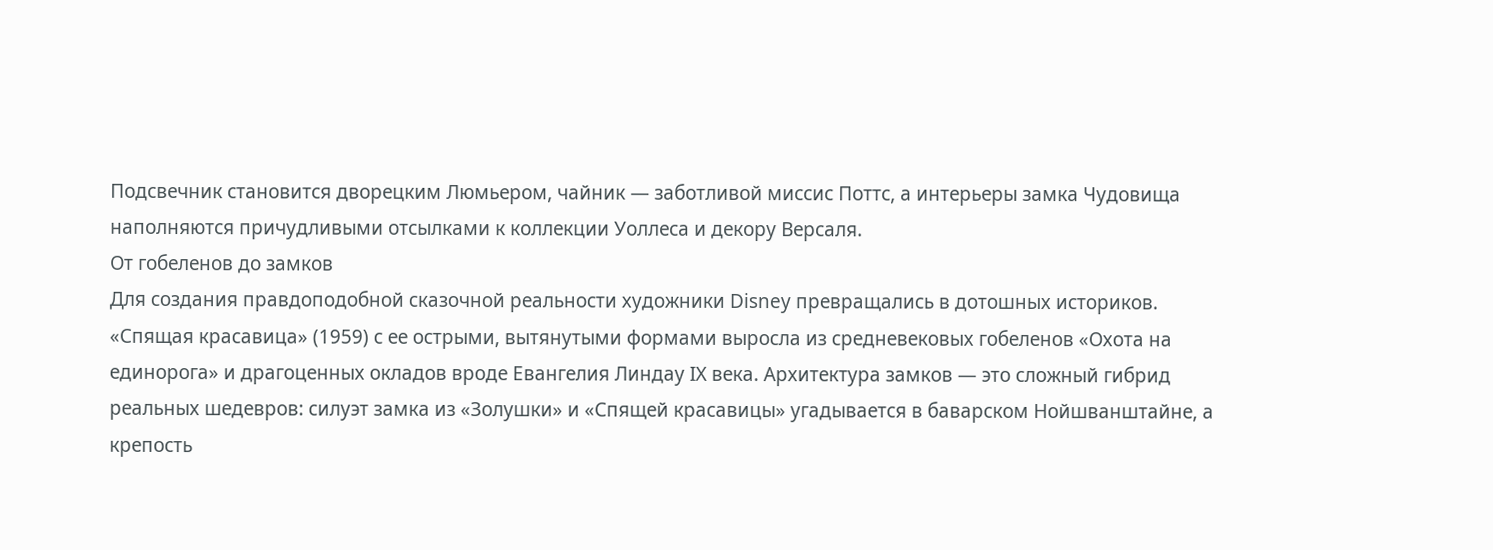Подсвечник становится дворецким Люмьером, чайник — заботливой миссис Поттс, а интерьеры замка Чудовища наполняются причудливыми отсылками к коллекции Уоллеса и декору Версаля.
От гобеленов до замков
Для создания правдоподобной сказочной реальности художники Disney превращались в дотошных историков. «Спящая красавица» (1959) с ее острыми, вытянутыми формами выросла из средневековых гобеленов «Охота на единорога» и драгоценных окладов вроде Евангелия Линдау IX века. Архитектура замков — это сложный гибрид реальных шедевров: силуэт замка из «Золушки» и «Спящей красавицы» угадывается в баварском Нойшванштайне, а крепость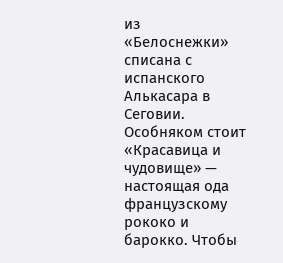из «Белоснежки» списана с испанского Алькасара в Сеговии.
Особняком стоит «Красавица и чудовище» — настоящая ода французскому рококо и барокко. Чтобы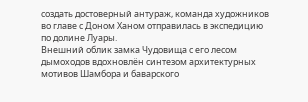создать достоверный антураж, команда художников во главе с Доном Ханом отправилась в экспедицию по долине Луары.
Внешний облик замка Чудовища с его лесом дымоходов вдохновлён синтезом архитектурных мотивов Шамбора и баварского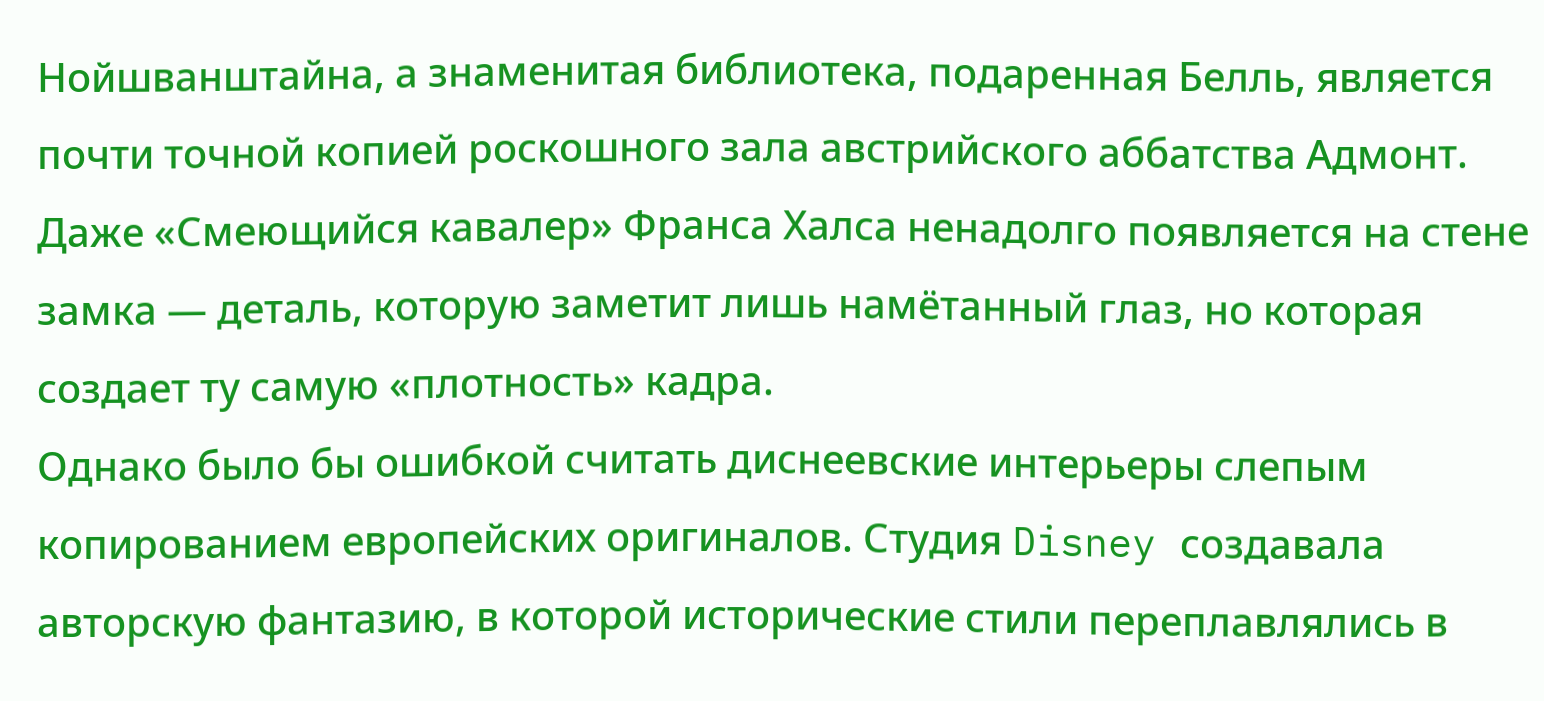Нойшванштайна, а знаменитая библиотека, подаренная Белль, является почти точной копией роскошного зала австрийского аббатства Адмонт. Даже «Смеющийся кавалер» Франса Халса ненадолго появляется на стене замка — деталь, которую заметит лишь намётанный глаз, но которая создает ту самую «плотность» кадра.
Однако было бы ошибкой считать диснеевские интерьеры слепым копированием европейских оригиналов. Студия Disney создавала авторскую фантазию, в которой исторические стили переплавлялись в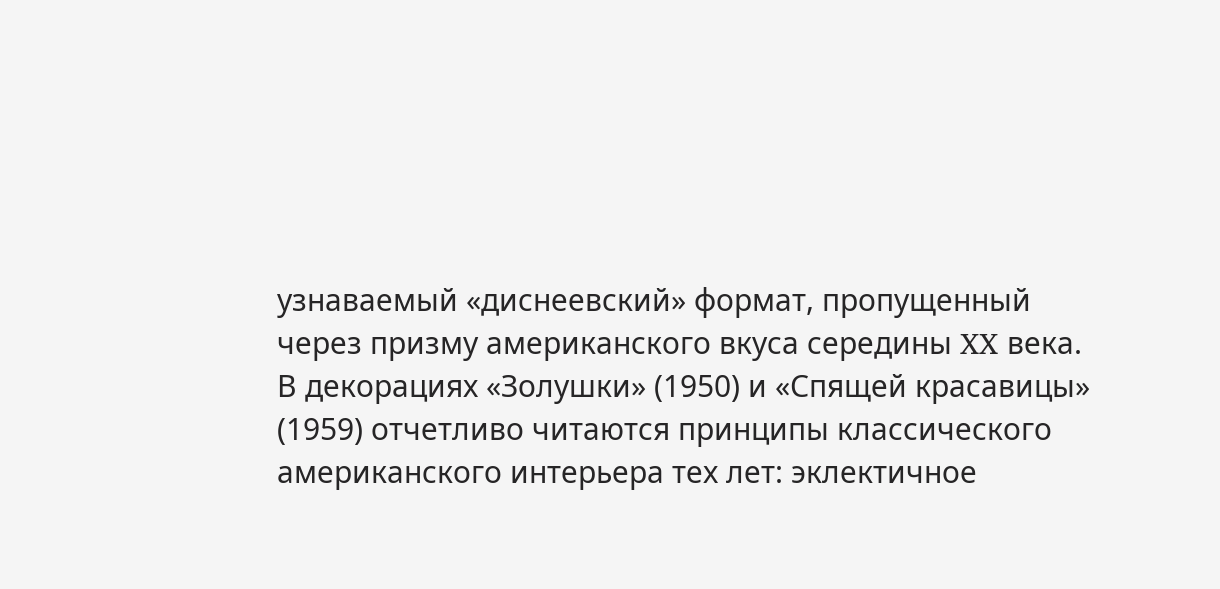узнаваемый «диснеевский» формат, пропущенный через призму американского вкуса середины XX века. В декорациях «Золушки» (1950) и «Спящей красавицы» (1959) отчетливо читаются принципы классического американского интерьера тех лет: эклектичное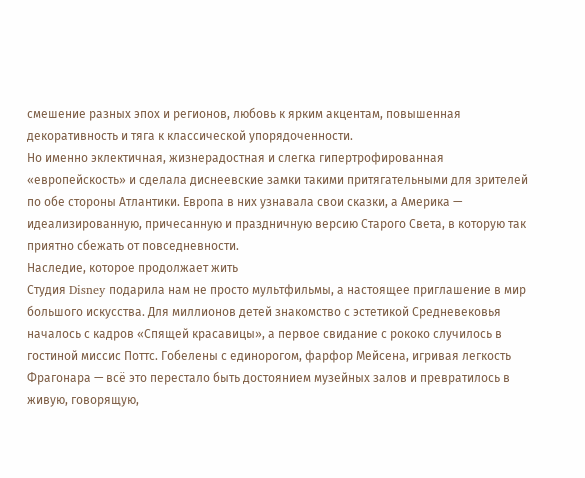смешение разных эпох и регионов, любовь к ярким акцентам, повышенная декоративность и тяга к классической упорядоченности.
Но именно эклектичная, жизнерадостная и слегка гипертрофированная «европейскость» и сделала диснеевские замки такими притягательными для зрителей по обе стороны Атлантики. Европа в них узнавала свои сказки, а Америка — идеализированную, причесанную и праздничную версию Старого Света, в которую так приятно сбежать от повседневности.
Наследие, которое продолжает жить
Студия Disney подарила нам не просто мультфильмы, а настоящее приглашение в мир большого искусства. Для миллионов детей знакомство с эстетикой Средневековья началось с кадров «Спящей красавицы», а первое свидание с рококо случилось в гостиной миссис Поттс. Гобелены с единорогом, фарфор Мейсена, игривая легкость Фрагонара — всё это перестало быть достоянием музейных залов и превратилось в живую, говорящую,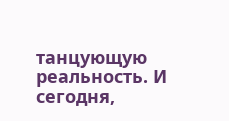танцующую реальность. И сегодня,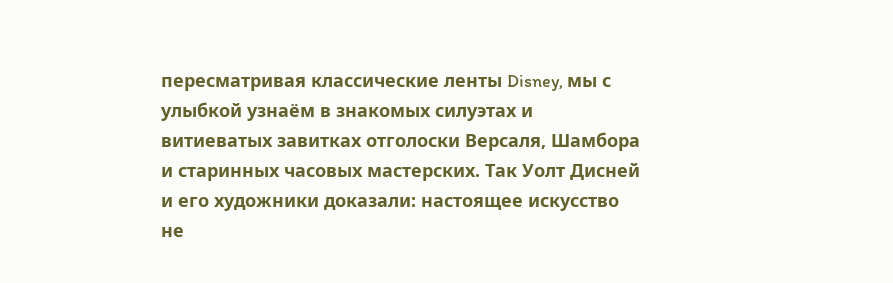пересматривая классические ленты Disney, мы с улыбкой узнаём в знакомых силуэтах и витиеватых завитках отголоски Версаля, Шамбора и старинных часовых мастерских. Так Уолт Дисней и его художники доказали: настоящее искусство не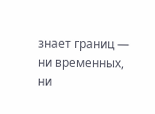знает границ — ни временных, ни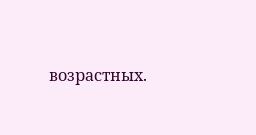возрастных.